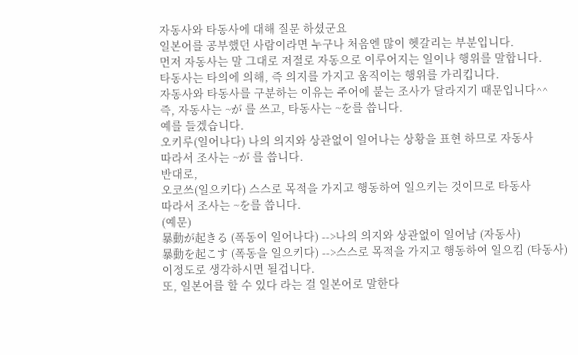자동사와 타동사에 대해 질문 하셨군요
일본어를 공부했던 사람이라면 누구나 처음엔 많이 헷갈리는 부분입니다.
먼저 자동사는 말 그대로 저절로 자동으로 이루어지는 일이나 행위를 말합니다.
타동사는 타의에 의해, 즉 의지를 가지고 움직이는 행위를 가리킵니다.
자동사와 타동사를 구분하는 이유는 주어에 붙는 조사가 달라지기 때문입니다^^
즉, 자동사는 ~が 를 쓰고, 타동사는 ~を를 씁니다.
예를 들겠습니다.
오키루(일어나다) 나의 의지와 상관없이 일어나는 상황을 표현 하므로 자동사
따라서 조사는 ~が 를 씁니다.
반대로,
오코쓰(일으키다) 스스로 목적을 가지고 행동하여 일으키는 것이므로 타동사
따라서 조사는 ~を를 씁니다.
(예문)
暴動が起きる (폭동이 일어나다) -->나의 의지와 상관없이 일어남 (자동사)
暴動を起こす (폭동을 일으키다) -->스스로 목적을 가지고 행동하여 일으킴 (타동사)
이정도로 생각하시면 될겁니다.
또, 일본어를 할 수 있다 라는 걸 일본어로 말한다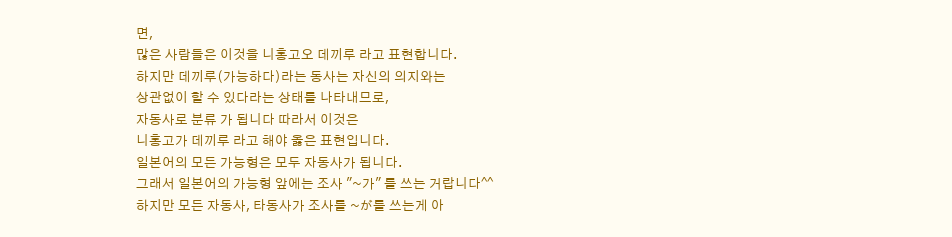면,
많은 사람들은 이것을 니홍고오 데끼루 라고 표현합니다.
하지만 데끼루(가능하다)라는 동사는 자신의 의지와는
상관없이 할 수 있다라는 상태를 나타내므로,
자동사로 분류 가 됩니다 따라서 이것은
니홍고가 데끼루 라고 해야 옳은 표현입니다.
일본어의 모든 가능형은 모두 자동사가 됩니다.
그래서 일본어의 가능형 앞에는 조사 "~가" 를 쓰는 거랍니다^^
하지만 모든 자동사, 타동사가 조사를 ~が를 쓰는게 아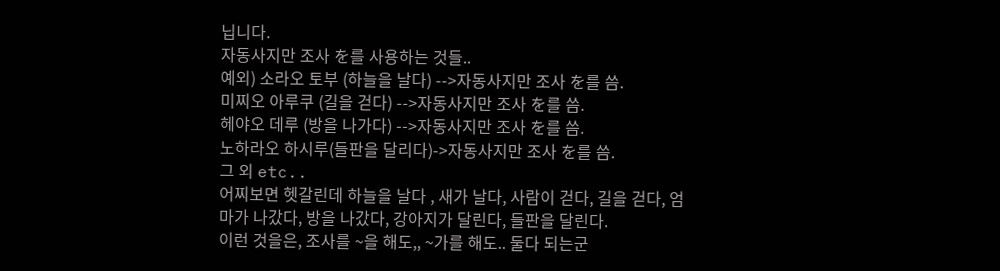닙니다.
자동사지만 조사 を를 사용하는 것들..
예외) 소라오 토부 (하늘을 날다) -->자동사지만 조사 を를 씀.
미찌오 아루쿠 (길을 걷다) -->자동사지만 조사 を를 씀.
헤야오 데루 (방을 나가다) -->자동사지만 조사 を를 씀.
노하라오 하시루(들판을 달리다)->자동사지만 조사 を를 씀.
그 외 etc..
어찌보면 헷갈린데 하늘을 날다 , 새가 날다, 사람이 걷다, 길을 걷다, 엄마가 나갔다, 방을 나갔다, 강아지가 달린다, 들판을 달린다.
이런 것을은, 조사를 ~을 해도,, ~가를 해도.. 둘다 되는군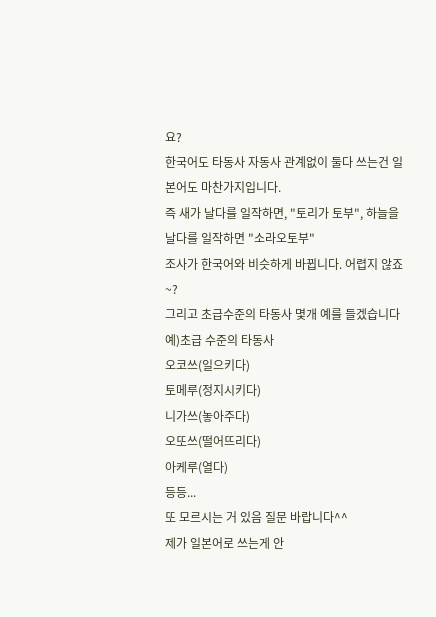요?
한국어도 타동사 자동사 관계없이 둘다 쓰는건 일본어도 마찬가지입니다.
즉 새가 날다를 일작하면, "토리가 토부", 하늘을 날다를 일작하면 "소라오토부"
조사가 한국어와 비슷하게 바뀝니다. 어렵지 않죠~?
그리고 초급수준의 타동사 몇개 예를 들겠습니다
예)초급 수준의 타동사
오코쓰(일으키다)
토메루(정지시키다)
니가쓰(놓아주다)
오또쓰(떨어뜨리다)
아케루(열다)
등등...
또 모르시는 거 있음 질문 바랍니다^^
제가 일본어로 쓰는게 안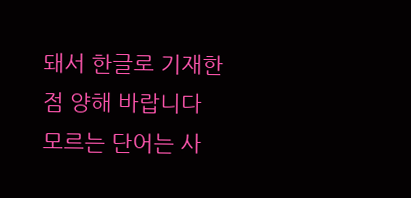돼서 한글로 기재한 점 양해 바랍니다
모르는 단어는 사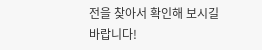전을 찾아서 확인해 보시길 바랍니다!